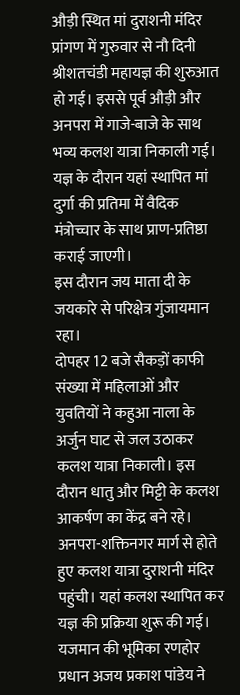औड़ी स्थित मां दुराशनी मंदिर प्रांगण में गुरुवार से नौ दिनी श्रीशतचंडी महायज्ञ की शुरुआत हो गई। इससे पूर्व औड़ी और अनपरा में गाजे-बाजे के साथ भव्य कलश यात्रा निकाली गई। यज्ञ के दौरान यहां स्थापित मां दुर्गा की प्रतिमा में वैदिक मंत्रोच्चार के साथ प्राण-प्रतिष्ठा कराई जाएगी।
इस दौरान जय माता दी के जयकारे से परिक्षेत्र गुंजायमान रहा।
दोपहर 12 बजे सैकड़ों काफी संख्या में महिलाओं और युवतियों ने कहुआ नाला के अर्जुन घाट से जल उठाकर कलश यात्रा निकाली। इस दौरान धातु और मिट्टी के कलश आकर्षण का केंद्र बने रहे। अनपरा-शक्तिनगर मार्ग से होते हुए कलश यात्रा दुराशनी मंदिर पहुंची। यहां कलश स्थापित कर यज्ञ की प्रक्रिया शुरू की गई। यजमान की भूमिका रणहोर प्रधान अजय प्रकाश पांडेय ने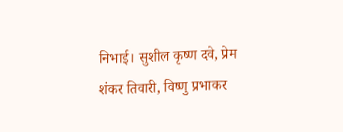निभाई। सुशील कृष्ण दवे, प्रेम शंकर तिवारी, विष्णु प्रभाकर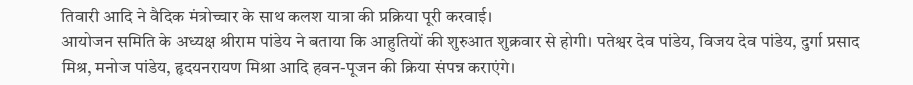तिवारी आदि ने वैदिक मंत्रोच्चार के साथ कलश यात्रा की प्रक्रिया पूरी करवाई।
आयोजन समिति के अध्यक्ष श्रीराम पांडेय ने बताया कि आहुतियों की शुरुआत शुक्रवार से होगी। पतेश्वर देव पांडेय, विजय देव पांडेय, दुर्गा प्रसाद मिश्र, मनोज पांडेय, हृदयनरायण मिश्रा आदि हवन-पूजन की क्रिया संपन्न कराएंगे।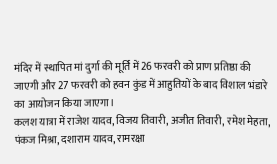मंदिर में स्थापित मां दुर्गा की मूर्ति में 26 फरवरी को प्राण प्रतिष्ठा की जाएगी और 27 फरवरी को हवन कुंड में आहुतियों के बाद विशाल भंडारे का आयोजन किया जाएगा।
कलश यात्रा में राजेश यादव, विजय तिवारी, अजीत तिवारी, रमेश मेहता, पंकज मिश्रा, दशाराम यादव, रामरक्षा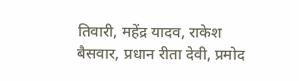तिवारी, महेंद्र यादव, राकेश बैसवार, प्रधान रीता देवी, प्रमोद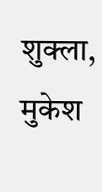शुक्ला, मुकेश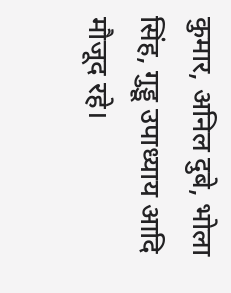कुमार, अनिल दुबे, भोला सिंह, गुड्डू उपाध्याय आदि मौजूद रहे।